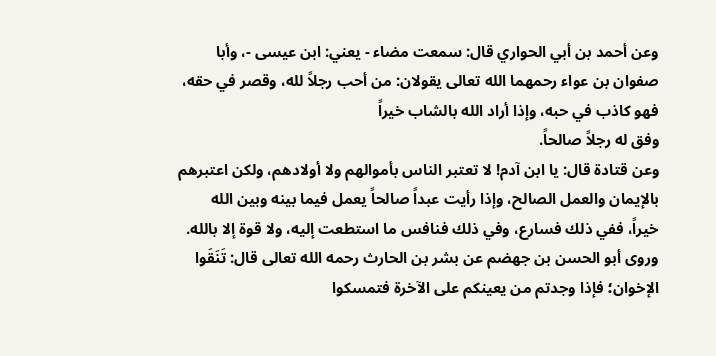وعن أحمد بن أبي الحواري قال: سمعت مضاء - يعني: ابن عيسى -، وأبا صفوان بن عواء رحمهما الله تعالى يقولان: من أحب رجلاً لله، وقصر في حقه، فهو كاذب في حبه، وإذا أراد الله بالشاب خيراً
وفق له رجلاً صالحاً.
وعن قتادة قال: يا ابن آدم! لا تعتبر الناس بأموالهم ولا أولادهم، ولكن اعتبرهم بالإيمان والعمل الصالح، وإذا رأيت عبداً صالحاً يعمل فيما بينه وبين الله خيراً، ففي ذلك فسارع، وفي ذلك فنافس ما استطعت إليه، ولا قوة إلا بالله.
وروى أبو الحسن بن جهضم عن بشر بن الحارث رحمه الله تعالى قال: تَنَقَوا الإخوان؛ فإذا وجدتم من يعينكم على الآخرة فتمسكوا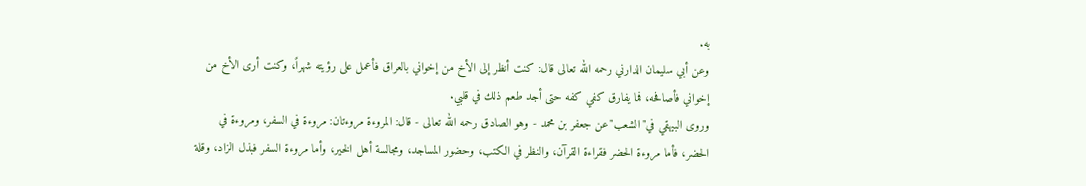به.
وعن أبي سليمان الدارني رحمه الله تعالى قال: كنت أنظر إلى الأخ من إخواني بالعراق فأعمل على رؤيته شهراً، وكنت أرى الأخ من إخواني فأصافحه، فما يفارق كفي كفه حتى أجد طعم ذلك في قلبي.
وروى البيهقي في"الشعب"عن جعفر بن محمد - وهو الصادق رحمه الله تعالى - قال: المروءة مروءتان: مروءة في السفر، ومروءة في الحضر، فأما مروءة الحضر فقراءة القرآن، والنظر في الكتب، وحضور المساجد، ومجالسة أهل الخير، وأما مروءة السفر فبذل الزاد، وقلة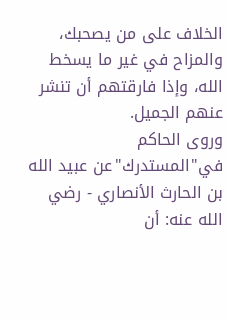الخلاف على من يصحبك، والمزاح في غير ما يسخط الله، وإذا فارقتهم أن تنشر عنهم الجميل.
وروى الحاكم في"المستدرك"عن عبيد الله بن الحارث الأنصاري - رضي الله عنه: أن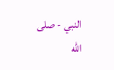النبي - صلى الله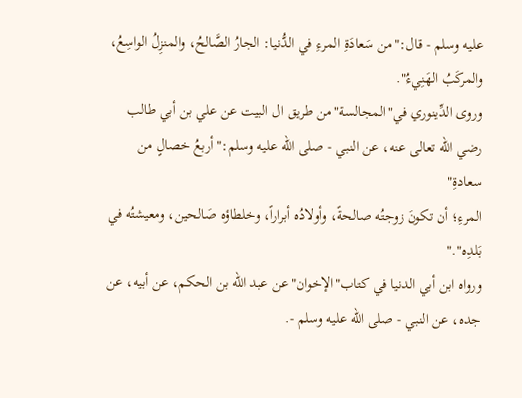عليه وسلم - قال:"من سَعادَةِ المرءِ في الدُّنيا: الجارُ الصَّالحُ، والمنزِلُ الواسِعُ، والمركَبُ الهَنِيءُ".
وروى الدِّينوري في"المجالسة"من طريق ال البيت عن علي بن أبي طالب رضي الله تعالى عنه، عن النبي - صلى الله عليه وسلم:"أربعُ خصالٍ من سعادةِ"
المرءِ؛ أن تكونَ زوجتُه صالحةً، وأولادُه أبراراً، وخلطاؤه صَالحين، ومعيشتُه في بَلدِه"."
ورواه ابن أبي الدنيا في كتاب"الإخوان"عن عبد الله بن الحكم، عن أبيه، عن جده، عن النبي - صلى الله عليه وسلم -.